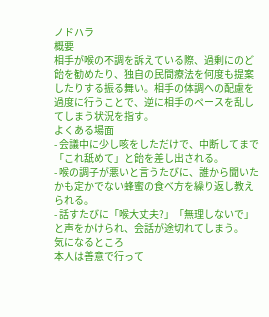ノドハラ
概要
相手が喉の不調を訴えている際、過剰にのど飴を勧めたり、独自の民間療法を何度も提案したりする振る舞い。相手の体調への配慮を過度に行うことで、逆に相手のペースを乱してしまう状況を指す。
よくある場面
- 会議中に少し咳をしただけで、中断してまで「これ舐めて」と飴を差し出される。
- 喉の調子が悪いと言うたびに、誰から聞いたかも定かでない蜂蜜の食べ方を繰り返し教えられる。
- 話すたびに「喉大丈夫?」「無理しないで」と声をかけられ、会話が途切れてしまう。
気になるところ
本人は善意で行って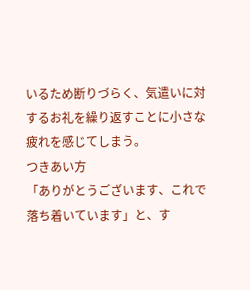いるため断りづらく、気遣いに対するお礼を繰り返すことに小さな疲れを感じてしまう。
つきあい方
「ありがとうございます、これで落ち着いています」と、す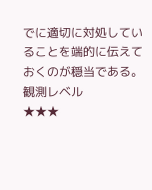でに適切に対処していることを端的に伝えておくのが穏当である。
観測レベル
★★★